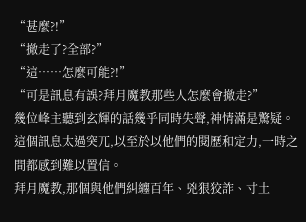“甚麼?!”
“撤走了?全部?”
“這……怎麼可能?!”
“可是訊息有誤?拜月魔教那些人怎麼會撤走?”
幾位峰主聽到玄輝的話幾乎同時失聲,神情滿是驚疑。
這個訊息太過突兀,以至於以他們的閱歷和定力,一時之間都感到難以置信。
拜月魔教,那個與他們糾纏百年、兇狠狡詐、寸土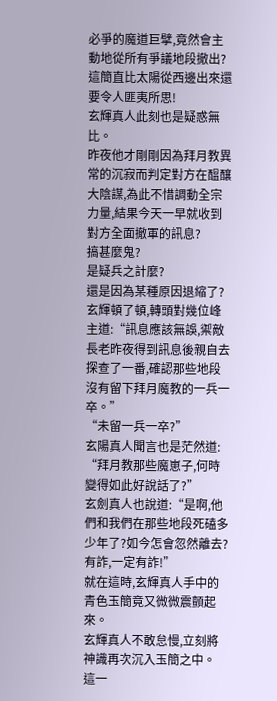必爭的魔道巨擘,竟然會主動地從所有爭議地段撤出?
這簡直比太陽從西邊出來還要令人匪夷所思!
玄輝真人此刻也是疑惑無比。
昨夜他才剛剛因為拜月教異常的沉寂而判定對方在醞釀大陰謀,為此不惜調動全宗力量,結果今天一早就收到對方全面撤軍的訊息?
搞甚麼鬼?
是疑兵之計麼?
還是因為某種原因退縮了?
玄輝頓了頓,轉頭對幾位峰主道:“訊息應該無誤,禦敵長老昨夜得到訊息後親自去探查了一番,確認那些地段沒有留下拜月魔教的一兵一卒。”
“未留一兵一卒?”
玄陽真人聞言也是茫然道:
“拜月教那些魔崽子,何時變得如此好說話了?”
玄劍真人也說道:“是啊,他們和我們在那些地段死磕多少年了?如今怎會忽然離去?有詐,一定有詐!”
就在這時,玄輝真人手中的青色玉簡竟又微微震顫起來。
玄輝真人不敢怠慢,立刻將神識再次沉入玉簡之中。
這一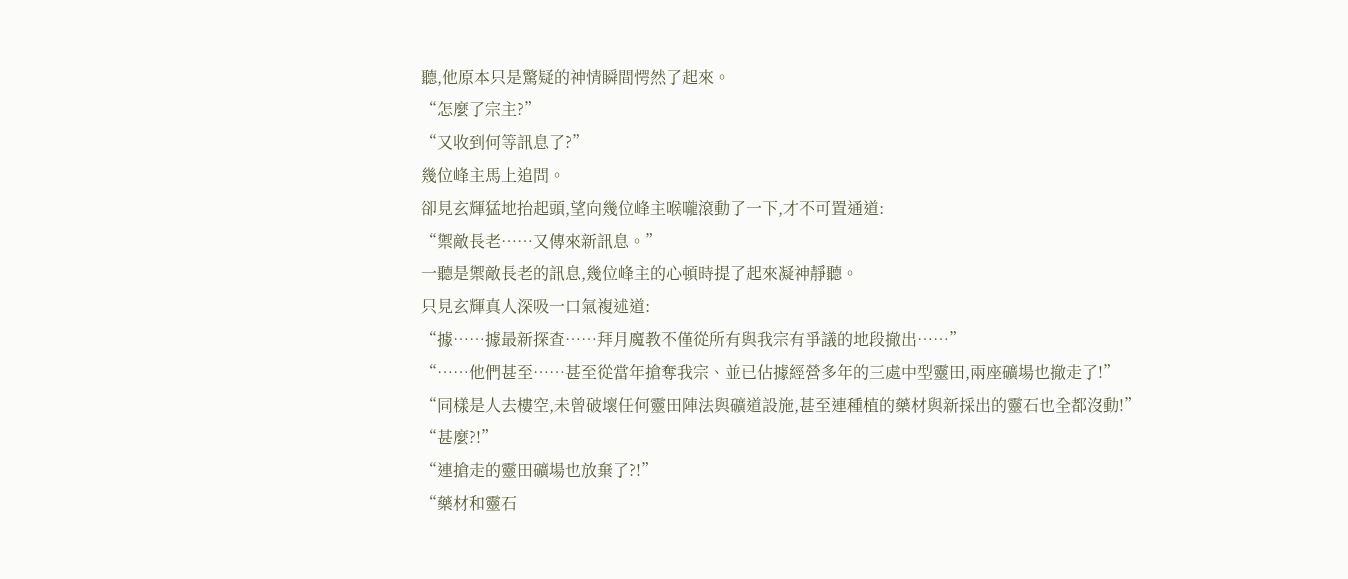聽,他原本只是驚疑的神情瞬間愕然了起來。
“怎麼了宗主?”
“又收到何等訊息了?”
幾位峰主馬上追問。
卻見玄輝猛地抬起頭,望向幾位峰主喉嚨滾動了一下,才不可置通道:
“禦敵長老……又傳來新訊息。”
一聽是禦敵長老的訊息,幾位峰主的心頓時提了起來凝神靜聽。
只見玄輝真人深吸一口氣複述道:
“據……據最新探查……拜月魔教不僅從所有與我宗有爭議的地段撤出……”
“……他們甚至……甚至從當年搶奪我宗、並已佔據經營多年的三處中型靈田,兩座礦場也撤走了!”
“同樣是人去樓空,未曾破壞任何靈田陣法與礦道設施,甚至連種植的藥材與新採出的靈石也全都沒動!”
“甚麼?!”
“連搶走的靈田礦場也放棄了?!”
“藥材和靈石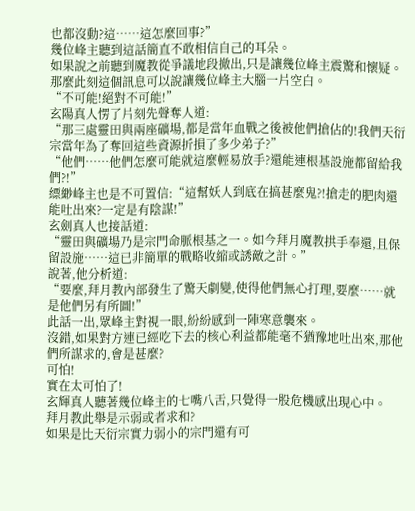也都沒動?這……這怎麼回事?”
幾位峰主聽到這話簡直不敢相信自己的耳朵。
如果說之前聽到魔教從爭議地段撤出,只是讓幾位峰主震驚和懷疑。
那麼此刻這個訊息可以說讓幾位峰主大腦一片空白。
“不可能!絕對不可能!”
玄陽真人愣了片刻先聲奪人道:
“那三處靈田與兩座礦場,都是當年血戰之後被他們搶佔的!我們天衍宗當年為了奪回這些資源折損了多少弟子?”
“他們……他們怎麼可能就這麼輕易放手?還能連根基設施都留給我們?!”
縹緲峰主也是不可置信:“這幫妖人到底在搞甚麼鬼?!搶走的肥肉還能吐出來?一定是有陰謀!”
玄劍真人也接話道:
“靈田與礦場乃是宗門命脈根基之一。如今拜月魔教拱手奉還,且保留設施……這已非簡單的戰略收縮或誘敵之計。”
說著,他分析道:
“要麼,拜月教內部發生了驚天劇變,使得他們無心打理,要麼……就是他們另有所圖!”
此話一出,眾峰主對視一眼,紛紛感到一陣寒意襲來。
沒錯,如果對方連已經吃下去的核心利益都能毫不猶豫地吐出來,那他們所謀求的,會是甚麼?
可怕!
實在太可怕了!
玄輝真人聽著幾位峰主的七嘴八舌,只覺得一股危機感出現心中。
拜月教此舉是示弱或者求和?
如果是比天衍宗實力弱小的宗門還有可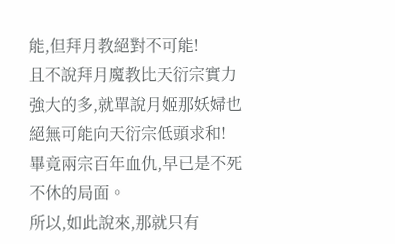能,但拜月教絕對不可能!
且不說拜月魔教比天衍宗實力強大的多,就單說月姬那妖婦也絕無可能向天衍宗低頭求和!
畢竟兩宗百年血仇,早已是不死不休的局面。
所以,如此說來,那就只有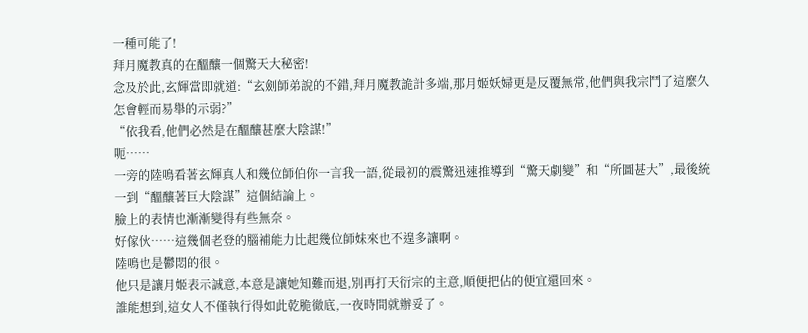一種可能了!
拜月魔教真的在醞釀一個驚天大秘密!
念及於此,玄輝當即就道:“玄劍師弟說的不錯,拜月魔教詭計多端,那月姬妖婦更是反覆無常,他們與我宗鬥了這麼久怎會輕而易舉的示弱?”
“依我看,他們必然是在醞釀甚麼大陰謀!”
呃……
一旁的陸鳴看著玄輝真人和幾位師伯你一言我一語,從最初的震驚迅速推導到“驚天劇變”和“所圖甚大”,最後統一到“醞釀著巨大陰謀”這個結論上。
臉上的表情也漸漸變得有些無奈。
好傢伙……這幾個老登的腦補能力比起幾位師妹來也不遑多讓啊。
陸鳴也是鬱悶的很。
他只是讓月姬表示誠意,本意是讓她知難而退,別再打天衍宗的主意,順便把佔的便宜還回來。
誰能想到,這女人不僅執行得如此乾脆徹底,一夜時間就辦妥了。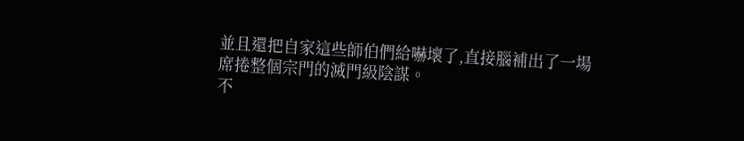並且還把自家這些師伯們給嚇壞了,直接腦補出了一場席捲整個宗門的滅門級陰謀。
不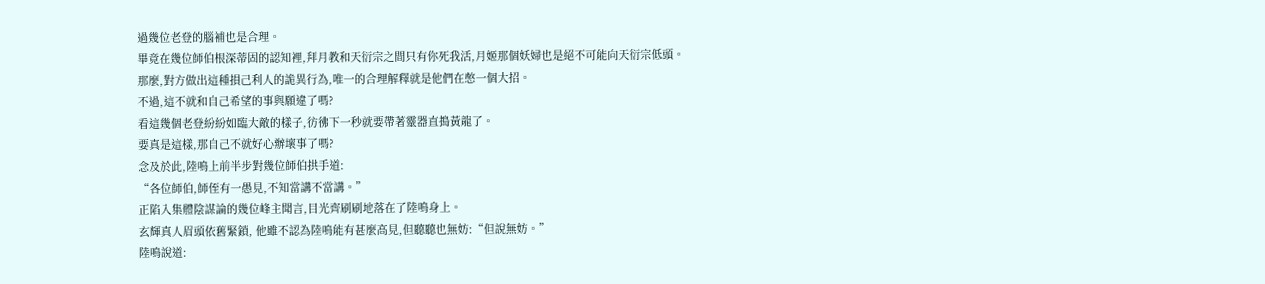過幾位老登的腦補也是合理。
畢竟在幾位師伯根深蒂固的認知裡,拜月教和天衍宗之間只有你死我活,月姬那個妖婦也是絕不可能向天衍宗低頭。
那麼,對方做出這種損己利人的詭異行為,唯一的合理解釋就是他們在憋一個大招。
不過,這不就和自己希望的事與願違了嗎?
看這幾個老登紛紛如臨大敵的樣子,彷彿下一秒就要帶著靈器直搗黃龍了。
要真是這樣,那自己不就好心辦壞事了嗎?
念及於此,陸鳴上前半步對幾位師伯拱手道:
“各位師伯,師侄有一愚見,不知當講不當講。”
正陷入集體陰謀論的幾位峰主聞言,目光齊刷刷地落在了陸鳴身上。
玄輝真人眉頭依舊緊鎖, 他雖不認為陸鳴能有甚麼高見,但聽聽也無妨:“但說無妨。”
陸鳴說道: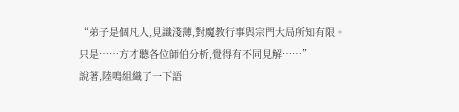“弟子是個凡人,見識淺薄,對魔教行事與宗門大局所知有限。只是……方才聽各位師伯分析,覺得有不同見解……”
說著,陸鳴組織了一下語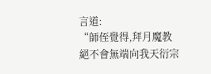言道:
“師侄覺得,拜月魔教絕不會無端向我天衍宗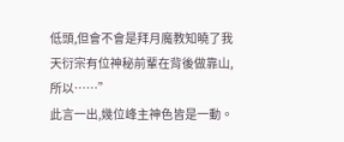低頭,但會不會是拜月魔教知曉了我天衍宗有位神秘前輩在背後做靠山,所以……”
此言一出,幾位峰主神色皆是一動。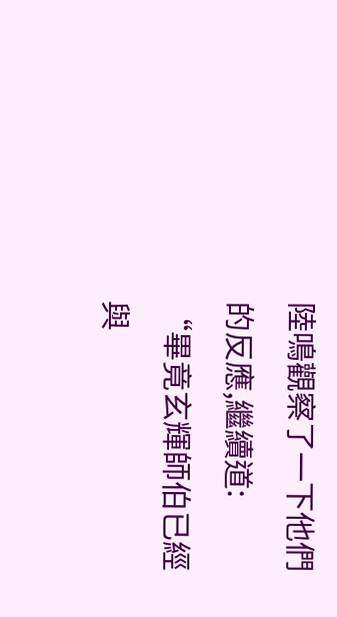陸鳴觀察了一下他們的反應,繼續道:
“畢竟玄輝師伯已經與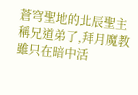蒼穹聖地的北辰聖主稱兄道弟了,拜月魔教雖只在暗中活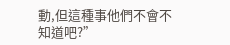動,但這種事他們不會不知道吧?”